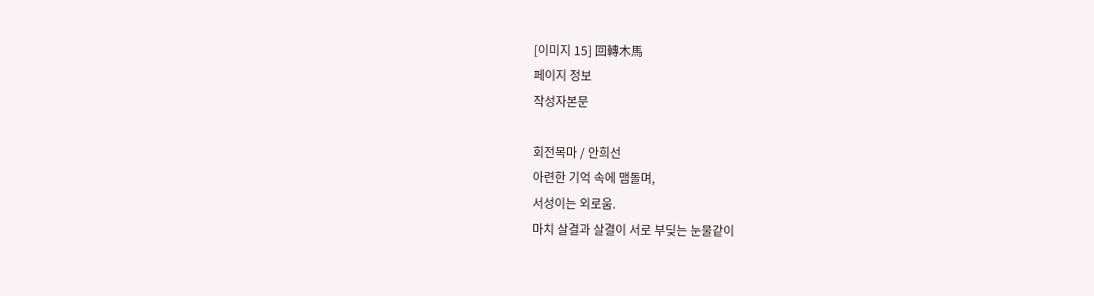[이미지 15] 回轉木馬
페이지 정보
작성자본문

회전목마 / 안희선
아련한 기억 속에 맴돌며,
서성이는 외로움.
마치 살결과 살결이 서로 부딪는 눈물같이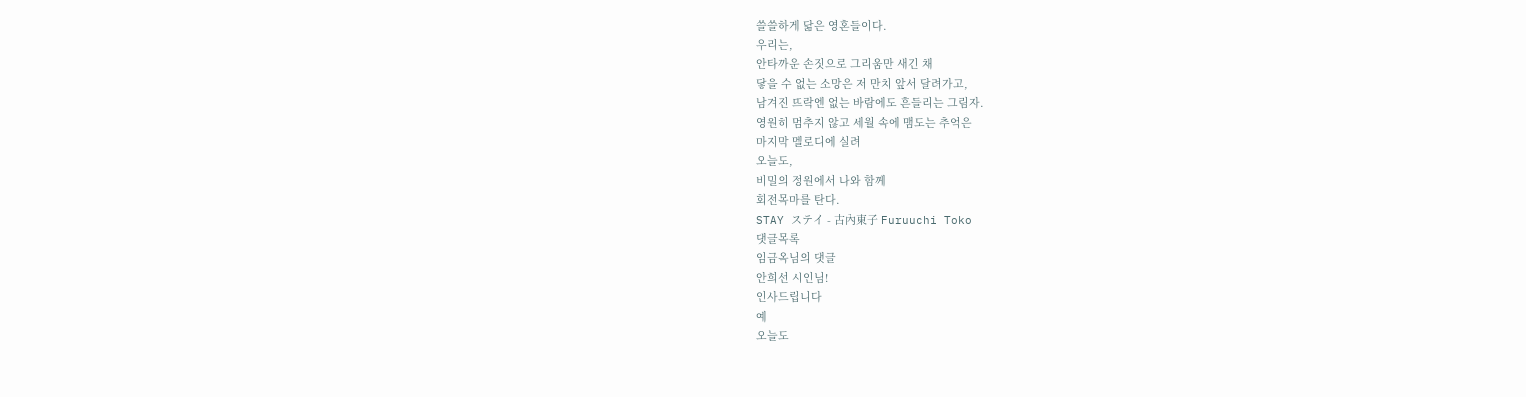쓸쓸하게 닮은 영혼들이다.
우리는,
안타까운 손짓으로 그리움만 새긴 채
닿을 수 없는 소망은 저 만치 앞서 달려가고,
남겨진 뜨락엔 없는 바람에도 흔들리는 그림자.
영원히 멈추지 않고 세월 속에 맴도는 추억은
마지막 멜로디에 실려
오늘도,
비밀의 정원에서 나와 함께
회전목마를 탄다.
STAY ステイ - 古內東子 Furuuchi Toko
댓글목록
임금옥님의 댓글
안희선 시인님!
인사드립니다
예
오늘도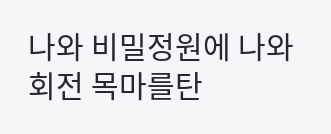나와 비밀정원에 나와
회전 목마를탄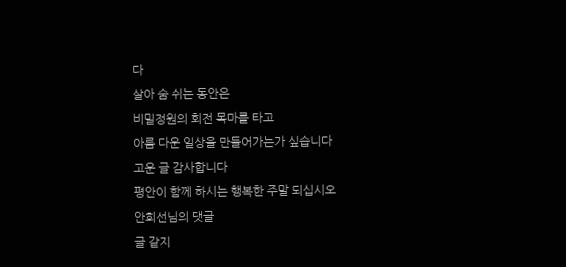다
살아 숨 쉬는 동안은
비밀정원의 회전 목마를 타고
아름 다운 일상을 만들어가는가 싶습니다
고운 글 감사합니다
평안이 함께 하시는 행복한 주말 되십시오
안희선님의 댓글
글 같지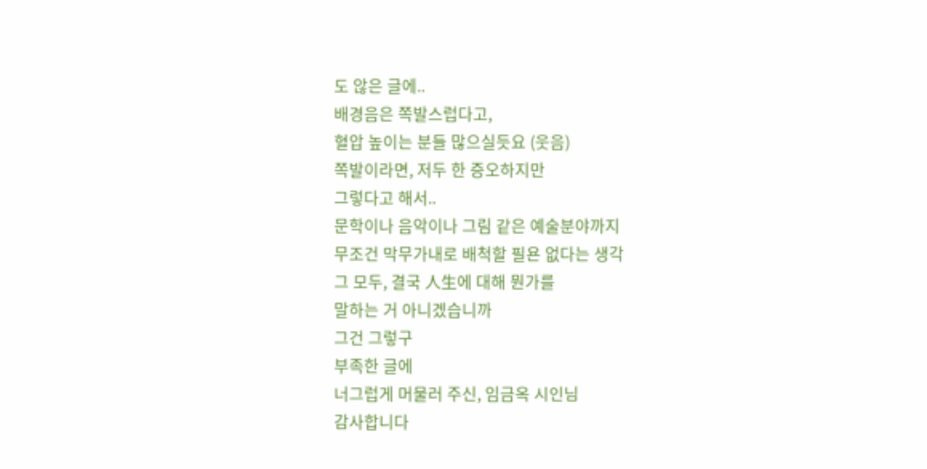도 않은 글에..
배경음은 쪽발스럽다고,
혈압 높이는 분들 많으실듯요 (웃음)
쪽발이라면, 저두 한 증오하지만
그렇다고 해서..
문학이나 음악이나 그림 같은 예술분야까지
무조건 막무가내로 배척할 필욘 없다는 생각
그 모두, 결국 人生에 대해 뭔가를
말하는 거 아니겠습니까
그건 그렇구
부족한 글에
너그럽게 머물러 주신, 임금옥 시인님
감사합니다